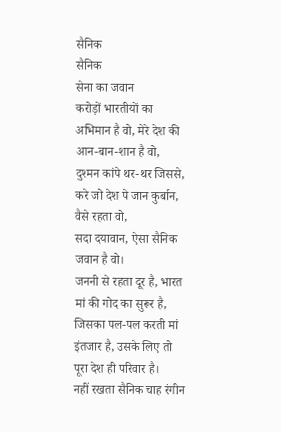सैनिक
सैनिक
सेना का जवान
करोड़ों भारतीयों का अभिमान है वो, मेरे देश की आन-बान-शान है वो,
दुश्मन कांपे थर-थर जिससे, करे जो देश पे जान कुर्बान, वैसे रहता वो,
सदा दयावान, ऐसा सैनिक जवान है वो।
जननी से रहता दूर है, भारत मां की गोद का सुरूर है,
जिसका पल-पल करती मां इंतजार है, उसके लिए तो पूरा देश ही परिवार है।
नहीं रखता सैनिक चाह रंगीन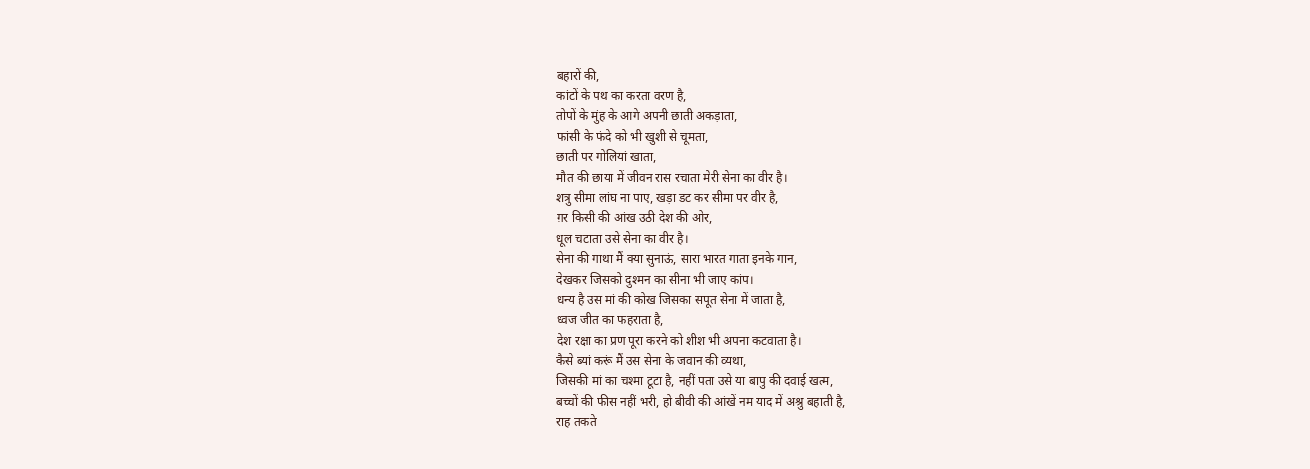बहारों की,
कांटों के पथ का करता वरण है,
तोपों के मुंह के आगे अपनी छाती अकड़ाता,
फांसी के फंदे को भी खुशी से चूमता,
छाती पर गोलियां खाता,
मौत की छाया में जीवन रास रचाता मेरी सेना का वीर है।
शत्रु सीमा लांघ ना पाए, खड़ा डट कर सीमा पर वीर है,
ग़र किसी की आंख उठी देश की ओर,
धूल चटाता उसे सेना का वीर है।
सेना की गाथा मैं क्या सुनाऊं, सारा भारत गाता इनके गान,
देखकर जिसको दुश्मन का सीना भी जाए कांप।
धन्य है उस मां की कोख जिसका सपूत सेना में जाता है,
ध्वज जीत का फहराता है,
देश रक्षा का प्रण पूरा करने को शीश भी अपना कटवाता है।
कैसे ब्यां करूं मैं उस सेना के जवान की व्यथा,
जिसकी मां का चश्मा टूटा है, नहीं पता उसे या बापु की दवाई खत्म,
बच्चों की फीस नहीं भरी, हो बीवी की आंखें नम याद में अश्रु बहाती है,
राह तकते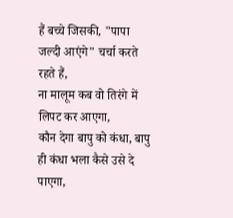हैं बच्चे जिसकी, "पापा जल्दी आएंगे" चर्चा करते रहते हैं,
ना मालूम कब वो तिरंगे में लिपट कर आएगा,
कौन देगा बापु को कंधा, बापु ही कंधा भला कैसे उसे दे पाएगा,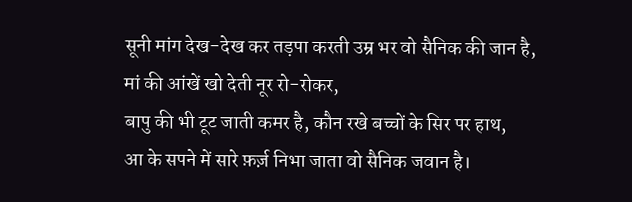सूनी मांग देख-देख कर तड़पा करती उम्र भर वो सैनिक की जान है,
मां की आंखें खो देती नूर रो-रोकर,
बापु की भी टूट जाती कमर है, कौन रखे बच्चों के सिर पर हाथ,
आ के सपने में सारे फ़र्ज़ निभा जाता वो सैनिक जवान है।